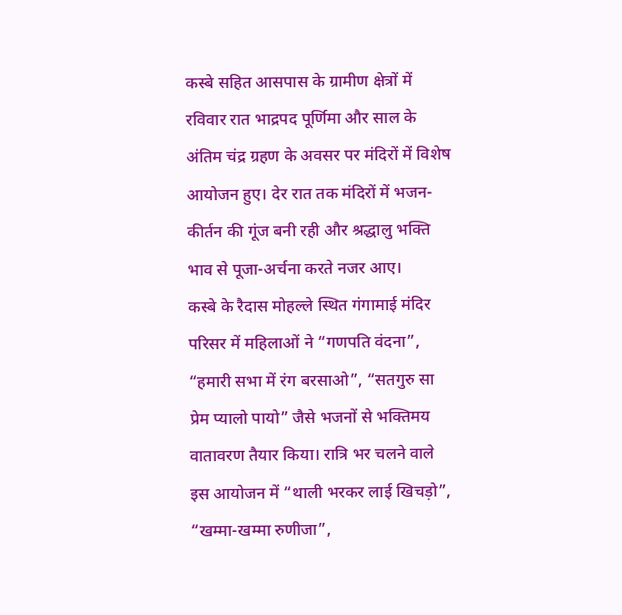कस्बे सहित आसपास के ग्रामीण क्षेत्रों में रविवार रात भाद्रपद पूर्णिमा और साल के अंतिम चंद्र ग्रहण के अवसर पर मंदिरों में विशेष आयोजन हुए। देर रात तक मंदिरों में भजन-कीर्तन की गूंज बनी रही और श्रद्धालु भक्ति भाव से पूजा-अर्चना करते नजर आए।
कस्बे के रैदास मोहल्ले स्थित गंगामाई मंदिर परिसर में महिलाओं ने “गणपति वंदना”, “हमारी सभा में रंग बरसाओ”, “सतगुरु सा प्रेम प्यालो पायो” जैसे भजनों से भक्तिमय वातावरण तैयार किया। रात्रि भर चलने वाले इस आयोजन में “थाली भरकर लाई खिचड़ो”, “खम्मा-खम्मा रुणीजा”,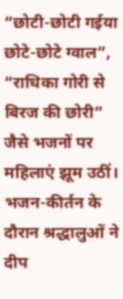“छोटी-छोटी गईया छोटे-छोटे ग्वाल”, “राधिका गोरी से बिरज की छोरी” जैसे भजनों पर महिलाएं झूम उठीं।
भजन-कीर्तन के दौरान श्रद्धालुओं ने दीप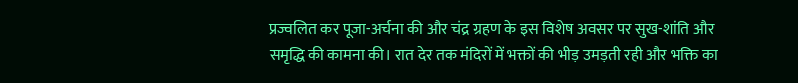प्रज्वलित कर पूजा-अर्चना की और चंद्र ग्रहण के इस विशेष अवसर पर सुख-शांति और समृद्धि की कामना की। रात देर तक मंदिरों में भक्तों की भीड़ उमड़ती रही और भक्ति का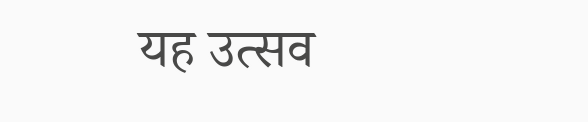यह उत्सव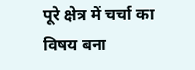पूरे क्षेत्र में चर्चा का विषय बना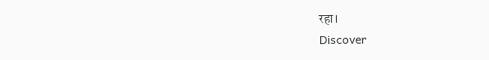रहा।
Discover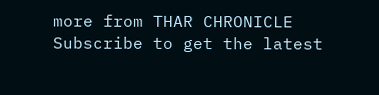more from THAR CHRONICLE
Subscribe to get the latest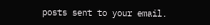posts sent to your email.